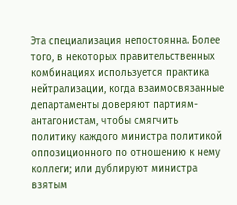Эта специализация непостоянна. Более того, в некоторых правительственных комбинациях используется практика нейтрализации, когда взаимосвязанные департаменты доверяют партиям-антагонистам, чтобы смягчить политику каждого министра политикой оппозиционного по отношению к нему коллеги; или дублируют министра взятым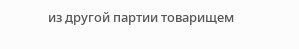из другой партии товарищем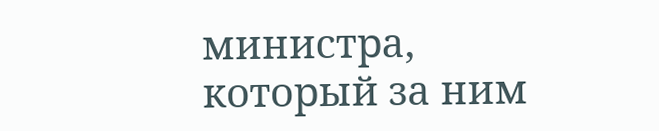министра, который за ним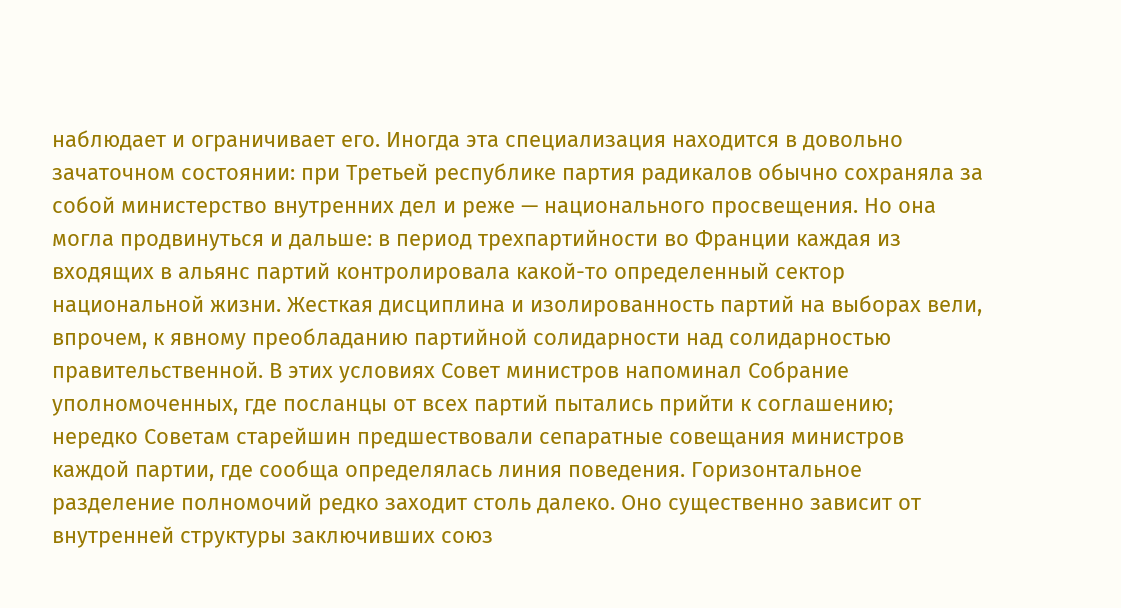наблюдает и ограничивает его. Иногда эта специализация находится в довольно зачаточном состоянии: при Третьей республике партия радикалов обычно сохраняла за собой министерство внутренних дел и реже — национального просвещения. Но она могла продвинуться и дальше: в период трехпартийности во Франции каждая из входящих в альянс партий контролировала какой-то определенный сектор национальной жизни. Жесткая дисциплина и изолированность партий на выборах вели, впрочем, к явному преобладанию партийной солидарности над солидарностью правительственной. В этих условиях Совет министров напоминал Собрание уполномоченных, где посланцы от всех партий пытались прийти к соглашению; нередко Советам старейшин предшествовали сепаратные совещания министров каждой партии, где сообща определялась линия поведения. Горизонтальное разделение полномочий редко заходит столь далеко. Оно существенно зависит от внутренней структуры заключивших союз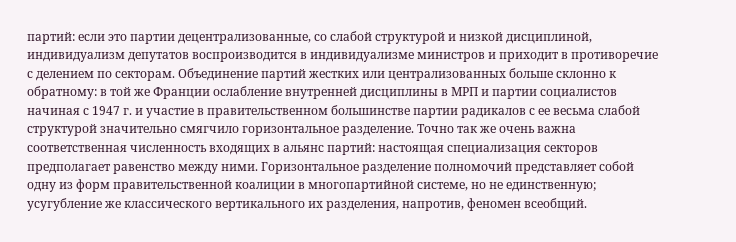партий: если это партии децентрализованные, со слабой структурой и низкой дисциплиной, индивидуализм депутатов воспроизводится в индивидуализме министров и приходит в противоречие с делением по секторам. Объединение партий жестких или централизованных больше склонно к обратному: в той же Франции ослабление внутренней дисциплины в МРП и партии социалистов начиная с 1947 г. и участие в правительственном большинстве партии радикалов с ее весьма слабой структурой значительно смягчило горизонтальное разделение. Точно так же очень важна соответственная численность входящих в альянс партий: настоящая специализация секторов предполагает равенство между ними. Горизонтальное разделение полномочий представляет собой одну из форм правительственной коалиции в многопартийной системе, но не единственную; усугубление же классического вертикального их разделения, напротив, феномен всеобщий.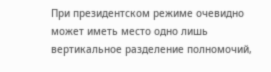При президентском режиме очевидно может иметь место одно лишь вертикальное разделение полномочий,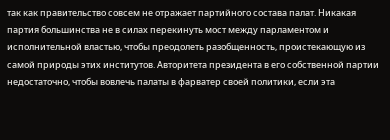так как правительство совсем не отражает партийного состава палат. Никакая партия большинства не в силах перекинуть мост между парламентом и исполнительной властью, чтобы преодолеть разобщенность, проистекающую из самой природы этих институтов. Авторитета президента в его собственной партии недостаточно, чтобы вовлечь палаты в фарватер своей политики, если эта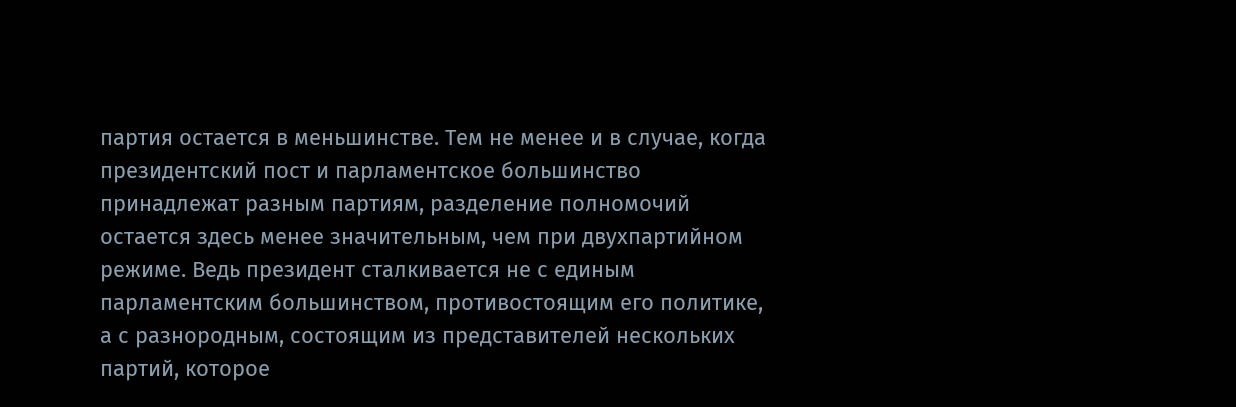партия остается в меньшинстве. Тем не менее и в случае, когда президентский пост и парламентское большинство принадлежат разным партиям, разделение полномочий остается здесь менее значительным, чем при двухпартийном режиме. Ведь президент сталкивается не с единым парламентским большинством, противостоящим его политике, а с разнородным, состоящим из представителей нескольких партий, которое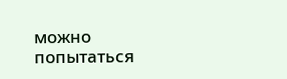можно попытаться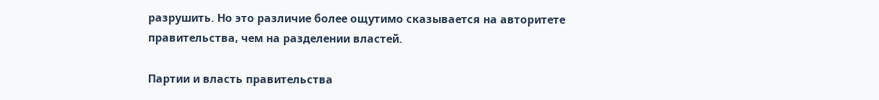разрушить. Но это различие более ощутимо сказывается на авторитете правительства, чем на разделении властей.

Партии и власть правительства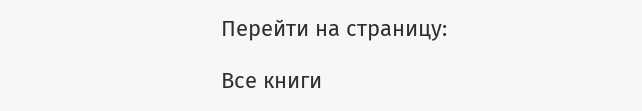Перейти на страницу:

Все книги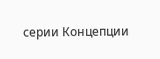серии Концепции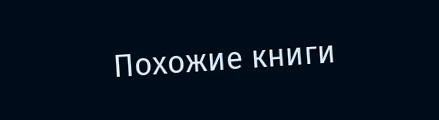Похожие книги